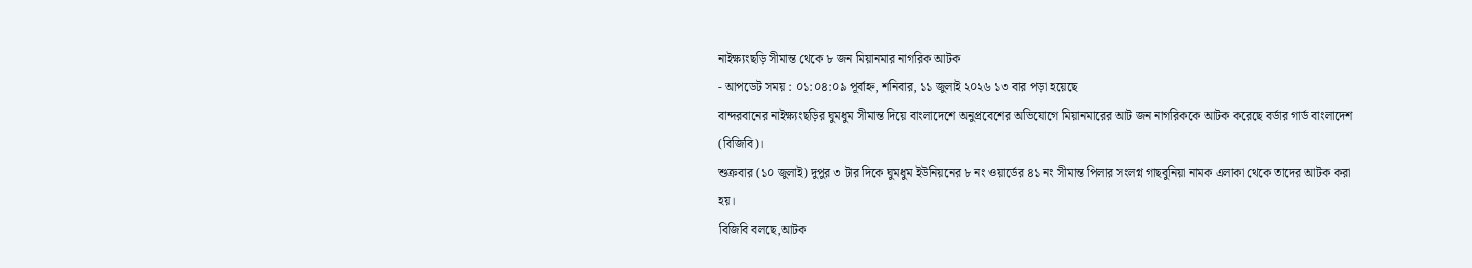নাইক্ষ্যংছড়ি সীমান্ত থেকে ৮ জন মিয়ানমার নাগরিক আটক
- আপডেট সময় : ০১:০৪:০৯ পূর্বাহ্ন, শনিবার, ১১ জুলাই ২০২৬ ১৩ বার পড়া হয়েছে
বান্দরবানের নাইক্ষ্যংছড়ির ঘুমধুম সীমান্ত দিয়ে বাংলাদেশে অনুপ্রবেশের অভিযোগে মিয়ানমারের আট জন নাগরিককে আটক করেছে বর্ডার গার্ড বাংলাদেশ (বিজিবি)।
শুক্রবার (১০ জুলাই) দুপুর ৩ টার দিকে ঘুমধুম ইউনিয়নের ৮ নং ওয়ার্ডের ৪১ নং সীমান্ত পিলার সংলগ্ন গাছবুনিয়া নামক এলাকা থেকে তাদের আটক করা হয়।
বিজিবি বলছে,আটক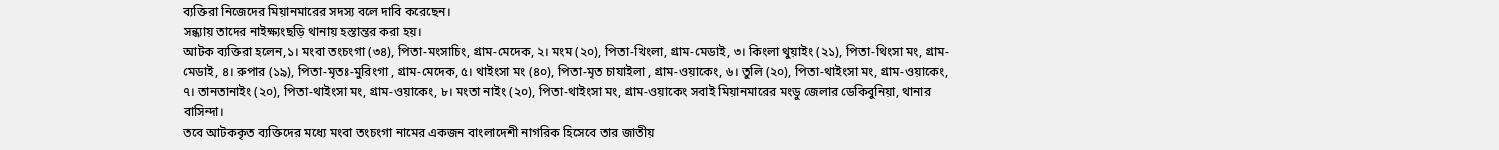ব্যক্তিরা নিজেদের মিয়ানমারের সদস্য বলে দাবি করেছেন।
সন্ধ্যায় তাদের নাইক্ষ্যংছড়ি থানায় হস্তান্তর করা হয়।
আটক ব্যক্তিরা হলেন,১। মংবা তংচংগা (৩৪), পিতা-মংসাচিং, গ্রাম-মেদেক, ২। মংম (২০), পিতা-খিংলা, গ্রাম-মেডাই, ৩। কিংলা থুয়াইং (২১), পিতা-থিংসা মং, গ্রাম-মেডাই, ৪। রুপার (১৯), পিতা-মৃতঃ-মুরিংগা , গ্রাম-মেদেক, ৫। থাইংসা মং (৪০), পিতা-মৃত চাযাইলা , গ্রাম-ওয়াকেং, ৬। তুলি (২০), পিতা-থাইংসা মং, গ্রাম-ওয়াকেং, ৭। তানতানাইং (২০), পিতা-থাইংসা মং, গ্রাম-ওয়াকেং, ৮। মংতা নাইং (২০), পিতা-থাইংসা মং, গ্রাম-ওয়াকেং সবাই মিয়ানমারের মংডু জেলার ডেকিবুনিয়া, থানার বাসিন্দা।
তবে আটককৃত ব্যক্তিদের মধ্যে মংবা তংচংগা নামের একজন বাংলাদেশী নাগরিক হিসেবে তার জাতীয়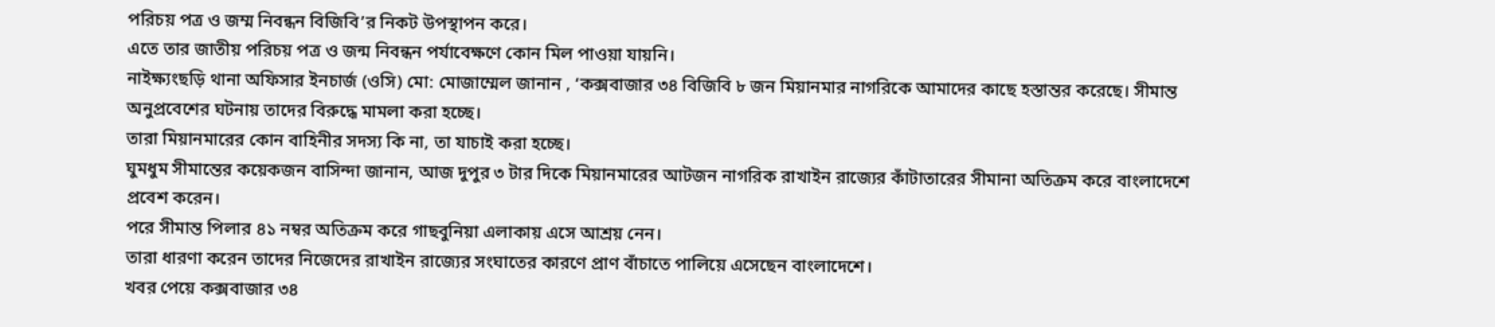পরিচয় পত্র ও জম্ম নিবন্ধন বিজিবি’র নিকট উপস্থাপন করে।
এতে তার জাতীয় পরিচয় পত্র ও জন্ম নিবন্ধন পর্যাবেক্ষণে কোন মিল পাওয়া যায়নি।
নাইক্ষ্যংছড়ি থানা অফিসার ইনচার্জ (ওসি) মো: মোজাম্মেল জানান , ‘কক্সবাজার ৩৪ বিজিবি ৮ জন মিয়ানমার নাগরিকে আমাদের কাছে হস্তান্তর করেছে। সীমান্ত অনুপ্রবেশের ঘটনায় তাদের বিরুদ্ধে মামলা করা হচ্ছে।
তারা মিয়ানমারের কোন বাহিনীর সদস্য কি না, তা যাচাই করা হচ্ছে।
ঘুমধুম সীমান্তের কয়েকজন বাসিন্দা জানান, আজ দুপুর ৩ টার দিকে মিয়ানমারের আটজন নাগরিক রাখাইন রাজ্যের কাঁটাতারের সীমানা অতিক্রম করে বাংলাদেশে প্রবেশ করেন।
পরে সীমান্ত পিলার ৪১ নম্বর অতিক্রম করে গাছবুনিয়া এলাকায় এসে আশ্রয় নেন।
তারা ধারণা করেন তাদের নিজেদের রাখাইন রাজ্যের সংঘাতের কারণে প্রাণ বাঁচাতে পালিয়ে এসেছেন বাংলাদেশে।
খবর পেয়ে কক্সবাজার ৩৪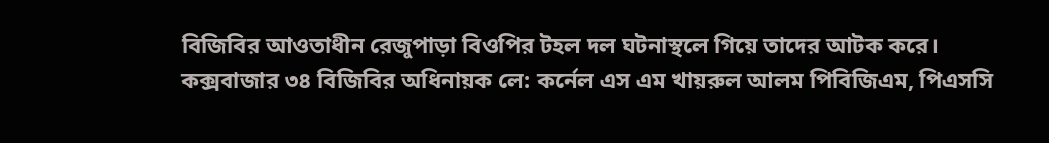বিজিবির আওতাধীন রেজুপাড়া বিওপির টহল দল ঘটনাস্থলে গিয়ে তাদের আটক করে।
কক্সবাজার ৩৪ বিজিবির অধিনায়ক লে: কর্নেল এস এম খায়রুল আলম পিবিজিএম, পিএসসি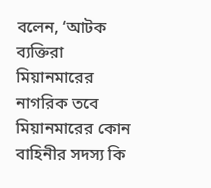বলেন, ‘আটক ব্যক্তিরা মিয়ানমারের নাগরিক তবে মিয়ানমারের কোন বাহিনীর সদস্য কি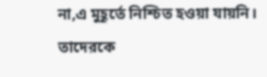না,এ মুহূর্তে নিশ্চিত হওয়া যায়নি। তাদেরকে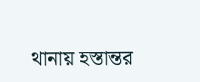থানায় হস্তান্তর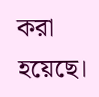করা হয়েছে।